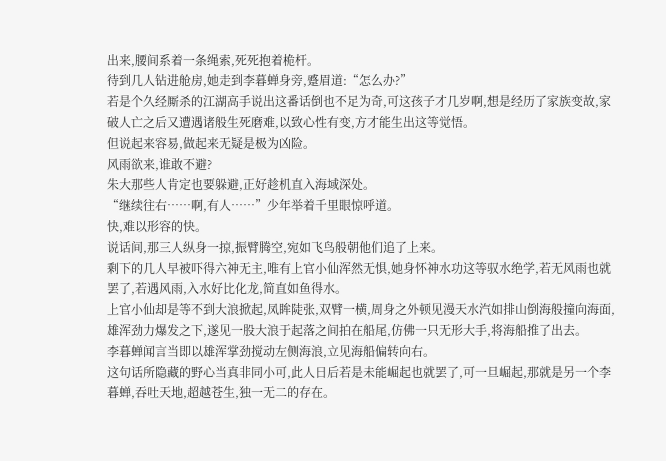出来,腰间系着一条绳索,死死抱着桅杆。
待到几人钻进舱房,她走到李暮蝉身旁,蹙眉道:“怎么办?”
若是个久经厮杀的江湖高手说出这番话倒也不足为奇,可这孩子才几岁啊,想是经历了家族变故,家破人亡之后又遭遇诸般生死磨难,以致心性有变,方才能生出这等觉悟。
但说起来容易,做起来无疑是极为凶险。
风雨欲来,谁敢不避?
朱大那些人肯定也要躲避,正好趁机直入海域深处。
“继续往右……啊,有人……”少年举着千里眼惊呼道。
快,难以形容的快。
说话间,那三人纵身一掠,振臂腾空,宛如飞鸟般朝他们追了上来。
剩下的几人早被吓得六神无主,唯有上官小仙浑然无惧,她身怀神水功这等驭水绝学,若无风雨也就罢了,若遇风雨,入水好比化龙,简直如鱼得水。
上官小仙却是等不到大浪掀起,凤眸陡张,双臂一横,周身之外顿见漫天水汽如排山倒海般撞向海面,雄浑劲力爆发之下,遂见一股大浪于起落之间拍在船尾,仿佛一只无形大手,将海船推了出去。
李暮蝉闻言当即以雄浑掌劲搅动左侧海浪,立见海船偏转向右。
这句话所隐藏的野心当真非同小可,此人日后若是未能崛起也就罢了,可一旦崛起,那就是另一个李暮蝉,吞吐天地,超越苍生,独一无二的存在。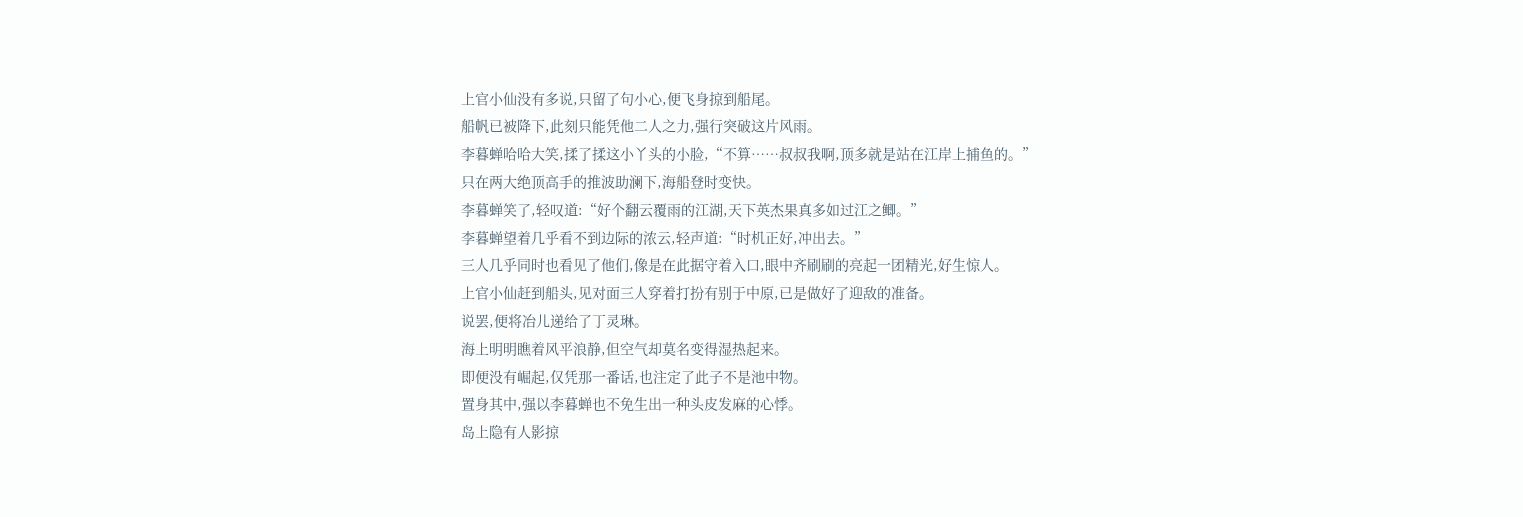上官小仙没有多说,只留了句小心,便飞身掠到船尾。
船帆已被降下,此刻只能凭他二人之力,强行突破这片风雨。
李暮蝉哈哈大笑,揉了揉这小丫头的小脸,“不算……叔叔我啊,顶多就是站在江岸上捕鱼的。”
只在两大绝顶高手的推波助澜下,海船登时变快。
李暮蝉笑了,轻叹道:“好个翻云覆雨的江湖,天下英杰果真多如过江之鲫。”
李暮蝉望着几乎看不到边际的浓云,轻声道:“时机正好,冲出去。”
三人几乎同时也看见了他们,像是在此据守着入口,眼中齐刷刷的亮起一团精光,好生惊人。
上官小仙赶到船头,见对面三人穿着打扮有别于中原,已是做好了迎敌的准备。
说罢,便将冶儿递给了丁灵琳。
海上明明瞧着风平浪静,但空气却莫名变得湿热起来。
即便没有崛起,仅凭那一番话,也注定了此子不是池中物。
置身其中,强以李暮蝉也不免生出一种头皮发麻的心悸。
岛上隐有人影掠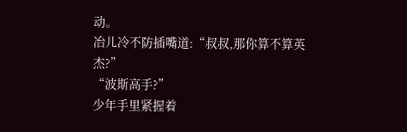动。
冶儿冷不防插嘴道:“叔叔,那你算不算英杰?”
“波斯高手?”
少年手里紧握着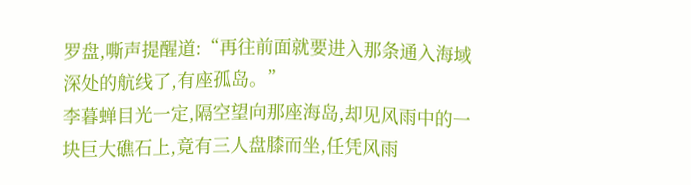罗盘,嘶声提醒道:“再往前面就要进入那条通入海域深处的航线了,有座孤岛。”
李暮蝉目光一定,隔空望向那座海岛,却见风雨中的一块巨大礁石上,竟有三人盘膝而坐,任凭风雨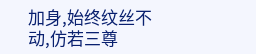加身,始终纹丝不动,仿若三尊